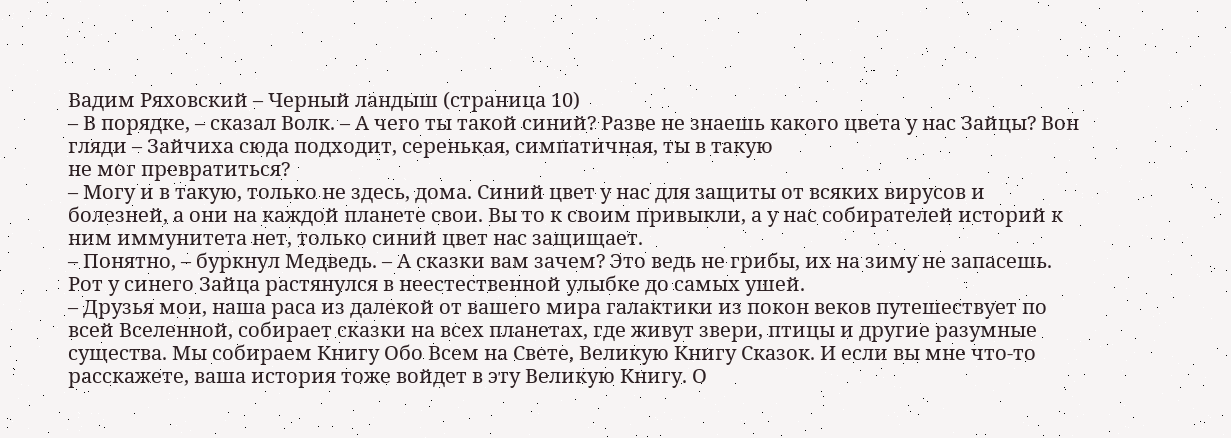Вадим Ряховский – Черный ландыш (страница 10)
– В порядке, – сказал Волк. – А чего ты такой синий? Разве не знаешь какого цвета у нас Зайцы? Вон гляди – Зайчиха сюда подходит, серенькая, симпатичная, ты в такую
не мог превратиться?
– Могу и в такую, только не здесь, дома. Синий цвет у нас для защиты от всяких вирусов и болезней, а они на каждой планете свои. Вы то к своим привыкли, а у нас собирателей историй к ним иммунитета нет, только синий цвет нас защищает.
– Понятно, – буркнул Медведь. – А сказки вам зачем? Это ведь не грибы, их на зиму не запасешь.
Рот у синего Зайца растянулся в неестественной улыбке до самых ушей.
– Друзья мои, наша раса из далекой от вашего мира галактики из покон веков путешествует по всей Вселенной, собирает сказки на всех планетах, где живут звери, птицы и другие разумные существа. Мы собираем Книгу Обо Всем на Свете, Великую Книгу Сказок. И если вы мне что-то расскажете, ваша история тоже войдет в эту Великую Книгу. О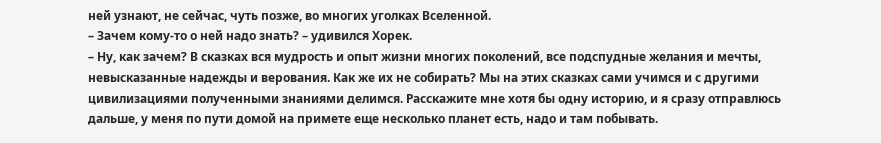ней узнают, не сейчас, чуть позже, во многих уголках Вселенной.
– Зачем кому-то о ней надо знать? – удивился Хорек.
– Ну, как зачем? В сказках вся мудрость и опыт жизни многих поколений, все подспудные желания и мечты, невысказанные надежды и верования. Как же их не собирать? Мы на этих сказках сами учимся и с другими цивилизациями полученными знаниями делимся. Расскажите мне хотя бы одну историю, и я сразу отправлюсь дальше, у меня по пути домой на примете еще несколько планет есть, надо и там побывать.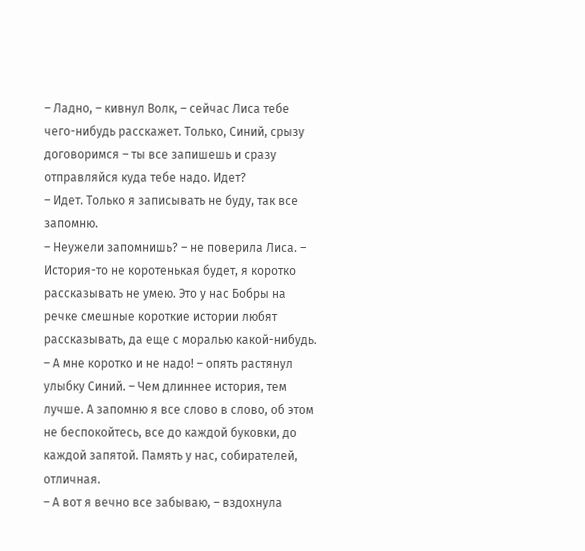– Ладно, – кивнул Волк, – сейчас Лиса тебе чего-нибудь расскажет. Только, Синий, срызу договоримся – ты все запишешь и сразу отправляйся куда тебе надо. Идет?
– Идет. Только я записывать не буду, так все запомню.
– Неужели запомнишь? – не поверила Лиса. – История-то не коротенькая будет, я коротко рассказывать не умею. Это у нас Бобры на речке смешные короткие истории любят рассказывать, да еще с моралью какой-нибудь.
– А мне коротко и не надо! – опять растянул улыбку Синий. – Чем длиннее история, тем лучше. А запомню я все слово в слово, об этом не беспокойтесь, все до каждой буковки, до каждой запятой. Память у нас, собирателей, отличная.
– А вот я вечно все забываю, – вздохнула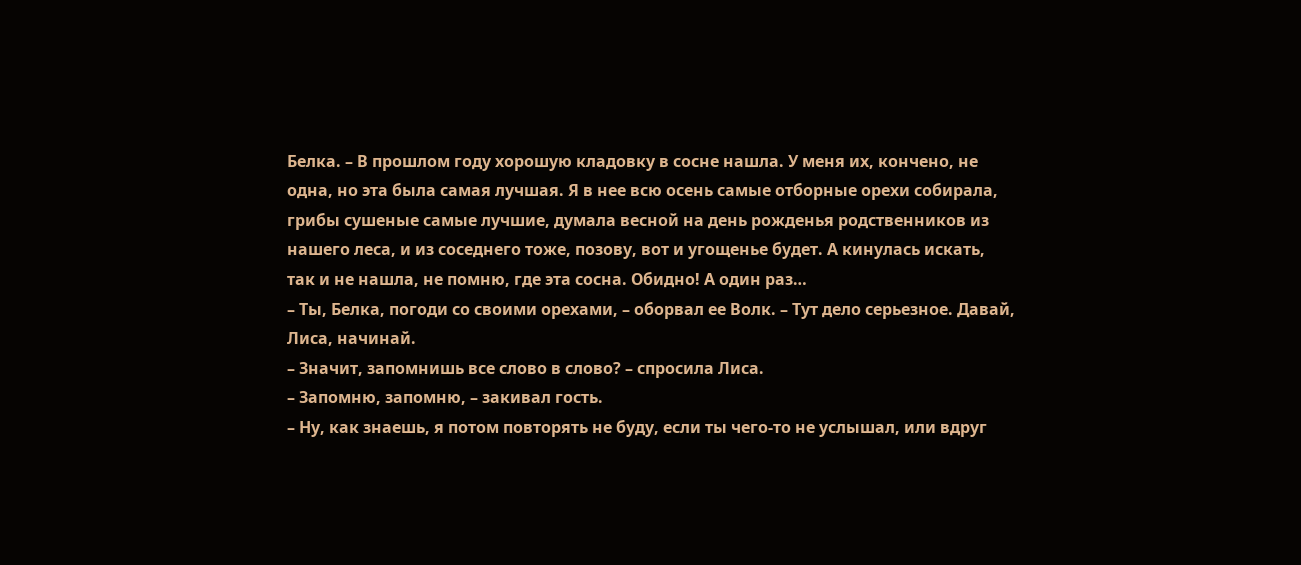Белка. – В прошлом году хорошую кладовку в сосне нашла. У меня их, кончено, не одна, но эта была самая лучшая. Я в нее всю осень самые отборные орехи собирала, грибы сушеные самые лучшие, думала весной на день рожденья родственников из нашего леса, и из соседнего тоже, позову, вот и угощенье будет. А кинулась искать, так и не нашла, не помню, где эта сосна. Обидно! А один раз…
– Ты, Белка, погоди со своими орехами, – оборвал ее Волк. – Тут дело серьезное. Давай, Лиса, начинай.
– Значит, запомнишь все слово в слово? – спросила Лиса.
– Запомню, запомню, – закивал гость.
– Ну, как знаешь, я потом повторять не буду, если ты чего-то не услышал, или вдруг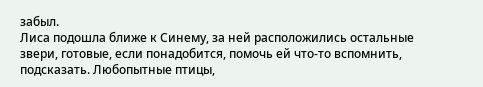забыл.
Лиса подошла ближе к Синему, за ней расположились остальные звери, готовые, если понадобится, помочь ей что-то вспомнить, подсказать. Любопытные птицы,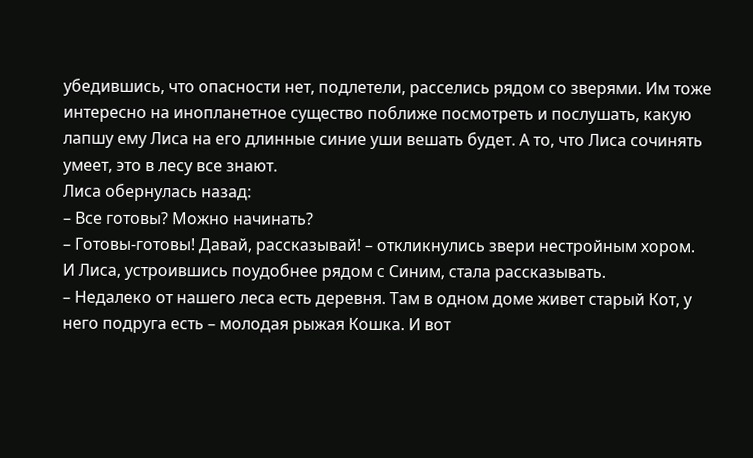убедившись, что опасности нет, подлетели, расселись рядом со зверями. Им тоже интересно на инопланетное существо поближе посмотреть и послушать, какую лапшу ему Лиса на его длинные синие уши вешать будет. А то, что Лиса сочинять умеет, это в лесу все знают.
Лиса обернулась назад:
– Все готовы? Можно начинать?
– Готовы-готовы! Давай, рассказывай! – откликнулись звери нестройным хором.
И Лиса, устроившись поудобнее рядом с Синим, стала рассказывать.
– Недалеко от нашего леса есть деревня. Там в одном доме живет старый Кот, у него подруга есть – молодая рыжая Кошка. И вот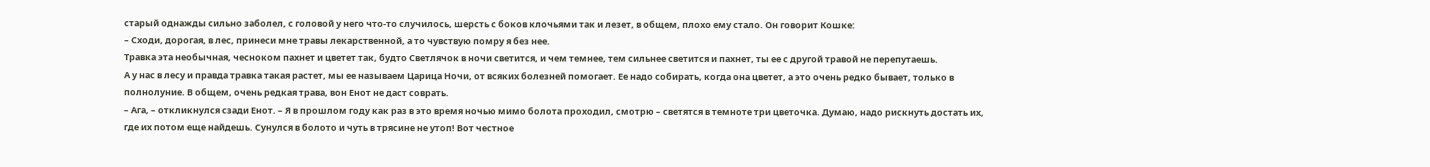старый однажды сильно заболел, с головой у него что-то случилось, шерсть с боков клочьями так и лезет, в общем, плохо ему стало. Он говорит Кошке:
– Сходи, дорогая, в лес, принеси мне травы лекарственной, а то чувствую помру я без нее.
Травка эта необычная, чесноком пахнет и цветет так, будто Светлячок в ночи светится, и чем темнее, тем сильнее светится и пахнет, ты ее с другой травой не перепутаешь.
А у нас в лесу и правда травка такая растет, мы ее называем Царица Ночи, от всяких болезней помогает. Ее надо собирать, когда она цветет, а это очень редко бывает, только в полнолуние. В общем, очень редкая трава, вон Енот не даст соврать.
– Ага, – откликнулся сзади Енот. – Я в прошлом году как раз в это время ночью мимо болота проходил, смотрю – светятся в темноте три цветочка. Думаю, надо рискнуть достать их, где их потом еще найдешь. Сунулся в болото и чуть в трясине не утоп! Вот честное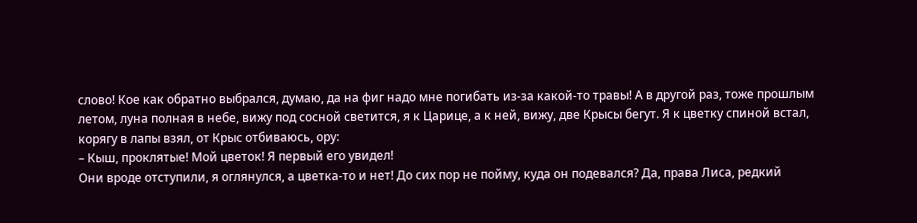слово! Кое как обратно выбрался, думаю, да на фиг надо мне погибать из-за какой-то травы! А в другой раз, тоже прошлым летом, луна полная в небе, вижу под сосной светится, я к Царице, а к ней, вижу, две Крысы бегут. Я к цветку спиной встал, корягу в лапы взял, от Крыс отбиваюсь, ору:
– Кыш, проклятые! Мой цветок! Я первый его увидел!
Они вроде отступили, я оглянулся, а цветка-то и нет! До сих пор не пойму, куда он подевался? Да, права Лиса, редкий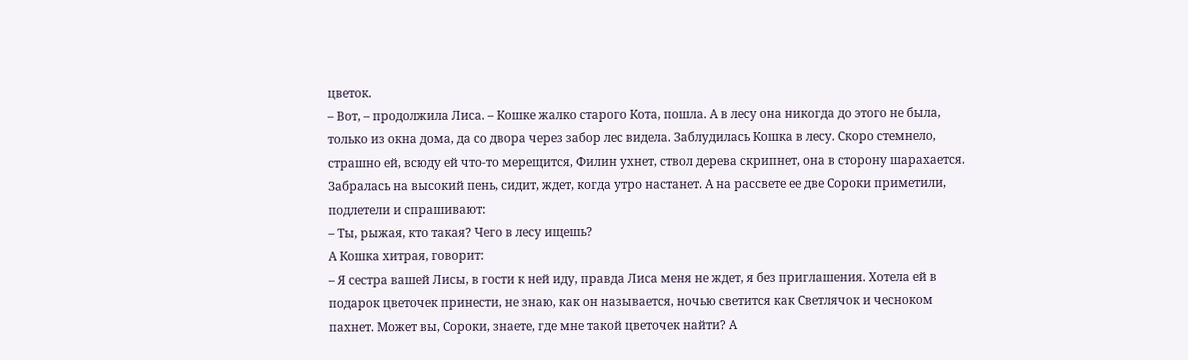цветок.
– Вот, – продолжила Лиса. – Кошке жалко старого Кота, пошла. А в лесу она никогда до этого не была, только из окна дома, да со двора через забор лес видела. Заблудилась Кошка в лесу. Скоро стемнело, страшно ей, всюду ей что-то мерещится, Филин ухнет, ствол дерева скрипнет, она в сторону шарахается. Забралась на высокий пень, сидит, ждет, когда утро настанет. А на рассвете ее две Сороки приметили, подлетели и спрашивают:
– Ты, рыжая, кто такая? Чего в лесу ищешь?
А Кошка хитрая, говорит:
– Я сестра вашей Лисы, в гости к ней иду, правда Лиса меня не ждет, я без приглашения. Хотела ей в подарок цветочек принести, не знаю, как он называется, ночью светится как Светлячок и чесноком пахнет. Может вы, Сороки, знаете, где мне такой цветочек найти? А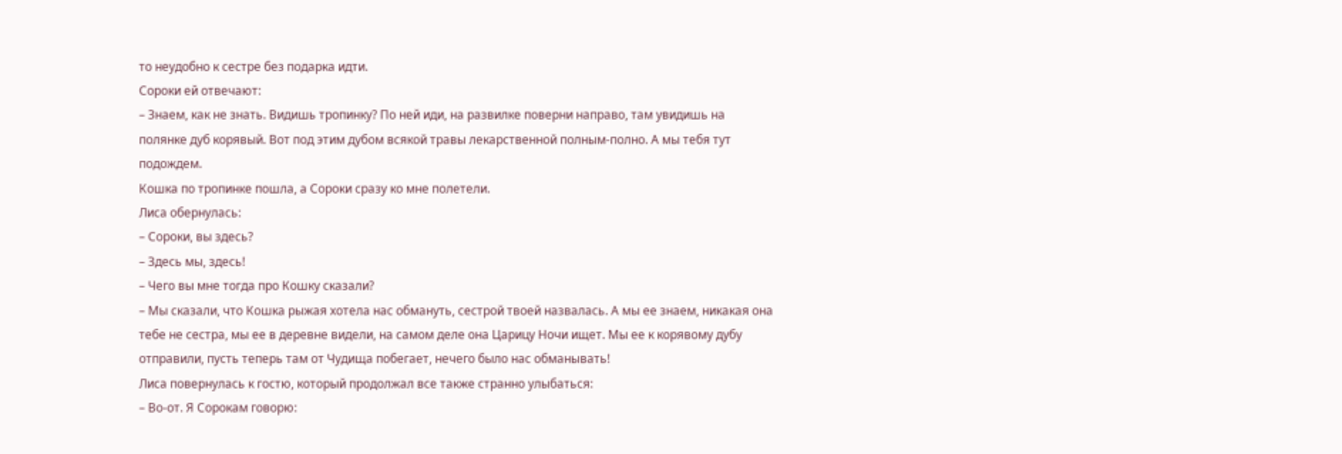то неудобно к сестре без подарка идти.
Сороки ей отвечают:
– Знаем, как не знать. Видишь тропинку? По ней иди, на развилке поверни направо, там увидишь на полянке дуб корявый. Вот под этим дубом всякой травы лекарственной полным-полно. А мы тебя тут подождем.
Кошка по тропинке пошла, а Сороки сразу ко мне полетели.
Лиса обернулась:
– Сороки, вы здесь?
– Здесь мы, здесь!
– Чего вы мне тогда про Кошку сказали?
– Мы сказали, что Кошка рыжая хотела нас обмануть, сестрой твоей назвалась. А мы ее знаем, никакая она тебе не сестра, мы ее в деревне видели, на самом деле она Царицу Ночи ищет. Мы ее к корявому дубу отправили, пусть теперь там от Чудища побегает, нечего было нас обманывать!
Лиса повернулась к гостю, который продолжал все также странно улыбаться:
– Во-от. Я Сорокам говорю: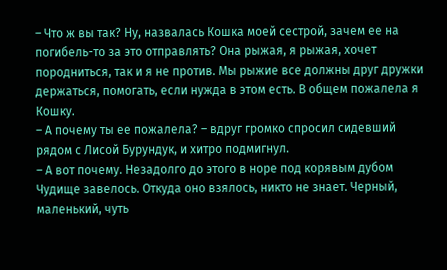– Что ж вы так? Ну, назвалась Кошка моей сестрой, зачем ее на погибель-то за это отправлять? Она рыжая, я рыжая, хочет породниться, так и я не против. Мы рыжие все должны друг дружки держаться, помогать, если нужда в этом есть. В общем пожалела я Кошку.
– А почему ты ее пожалела? – вдруг громко спросил сидевший рядом с Лисой Бурундук, и хитро подмигнул.
– А вот почему. Незадолго до этого в норе под корявым дубом Чудище завелось. Откуда оно взялось, никто не знает. Черный, маленький, чуть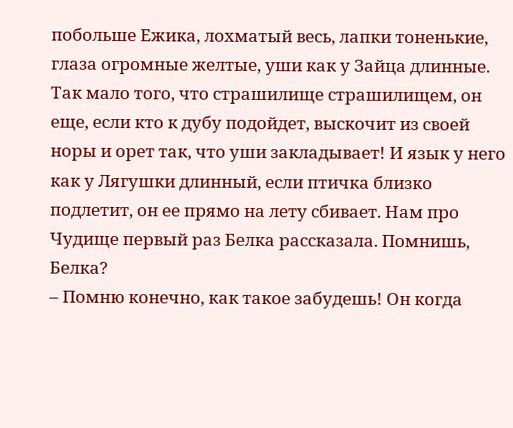побольше Ежика, лохматый весь, лапки тоненькие, глаза огромные желтые, уши как у Зайца длинные. Так мало того, что страшилище страшилищем, он еще, если кто к дубу подойдет, выскочит из своей норы и орет так, что уши закладывает! И язык у него как у Лягушки длинный, если птичка близко подлетит, он ее прямо на лету сбивает. Нам про Чудище первый раз Белка рассказала. Помнишь, Белка?
– Помню конечно, как такое забудешь! Он когда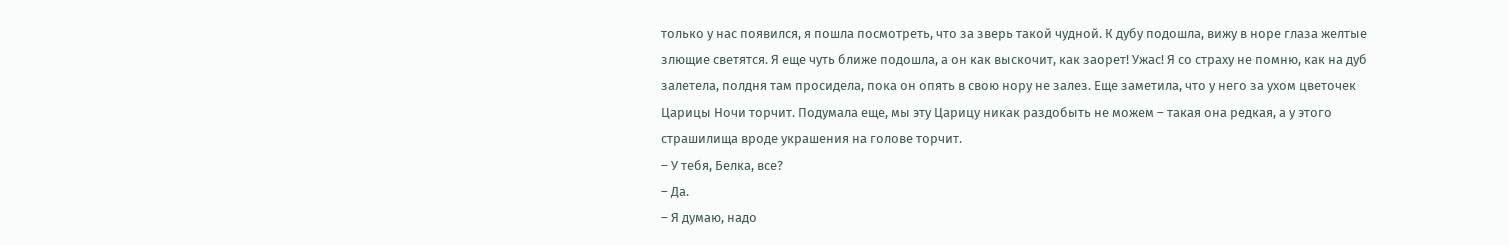только у нас появился, я пошла посмотреть, что за зверь такой чудной. К дубу подошла, вижу в норе глаза желтые злющие светятся. Я еще чуть ближе подошла, а он как выскочит, как заорет! Ужас! Я со страху не помню, как на дуб залетела, полдня там просидела, пока он опять в свою нору не залез. Еще заметила, что у него за ухом цветочек Царицы Ночи торчит. Подумала еще, мы эту Царицу никак раздобыть не можем – такая она редкая, а у этого страшилища вроде украшения на голове торчит.
– У тебя, Белка, все?
– Да.
– Я думаю, надо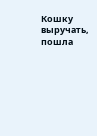Кошку выручать, пошла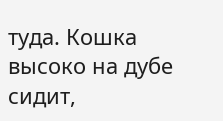туда. Кошка высоко на дубе сидит,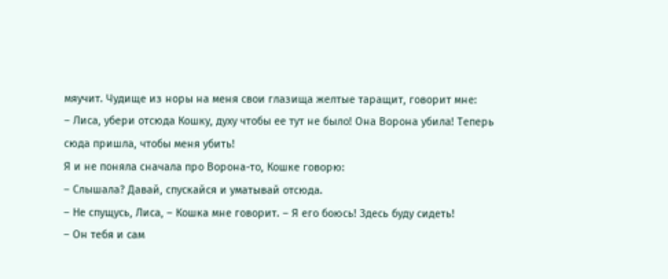мяучит. Чудище из норы на меня свои глазища желтые таращит, говорит мне:
– Лиса, убери отсюда Кошку, духу чтобы ее тут не было! Она Ворона убила! Теперь сюда пришла, чтобы меня убить!
Я и не поняла сначала про Ворона-то, Кошке говорю:
– Слышала? Давай, спускайся и уматывай отсюда.
– Не спущусь, Лиса, – Кошка мне говорит. – Я его боюсь! Здесь буду сидеть!
– Он тебя и сам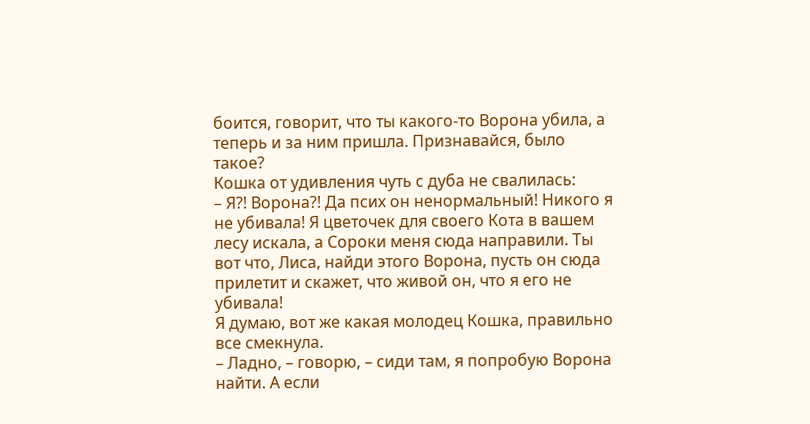боится, говорит, что ты какого-то Ворона убила, а теперь и за ним пришла. Признавайся, было такое?
Кошка от удивления чуть с дуба не свалилась:
– Я?! Ворона?! Да псих он ненормальный! Никого я не убивала! Я цветочек для своего Кота в вашем лесу искала, а Сороки меня сюда направили. Ты вот что, Лиса, найди этого Ворона, пусть он сюда прилетит и скажет, что живой он, что я его не убивала!
Я думаю, вот же какая молодец Кошка, правильно все смекнула.
– Ладно, – говорю, – сиди там, я попробую Ворона найти. А если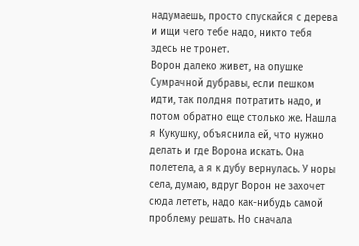надумаешь, просто спускайся с дерева и ищи чего тебе надо, никто тебя здесь не тронет.
Ворон далеко живет, на опушке Сумрачной дубравы, если пешком идти, так полдня потратить надо, и потом обратно еще столько же. Нашла я Кукушку, объяснила ей, что нужно делать и где Ворона искать. Она полетела, а я к дубу вернулась. У норы села, думаю, вдруг Ворон не захочет сюда лететь, надо как-нибудь самой проблему решать. Но сначала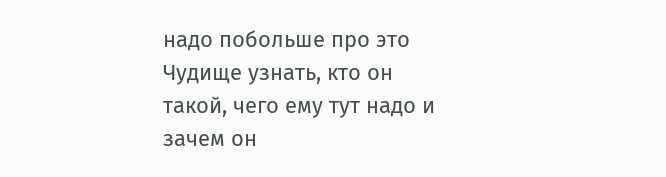надо побольше про это Чудище узнать, кто он такой, чего ему тут надо и зачем он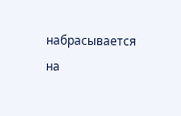набрасывается на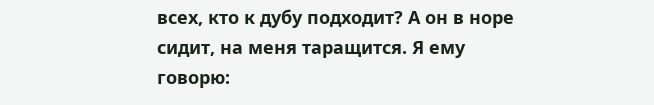всех, кто к дубу подходит? А он в норе сидит, на меня таращится. Я ему говорю: